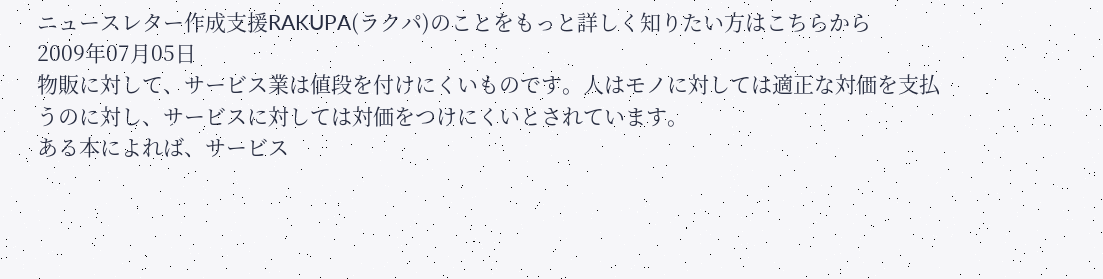ニュースレター作成支援RAKUPA(ラクパ)のことをもっと詳しく知りたい方はこちらから
2009年07月05日
物販に対して、サービス業は値段を付けにくいものです。人はモノに対しては適正な対価を支払うのに対し、サービスに対しては対価をつけにくいとされています。
ある本によれば、サービス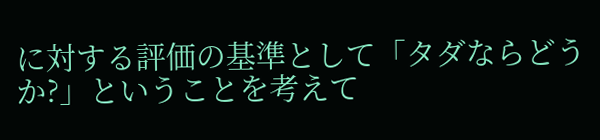に対する評価の基準として「タダならどうか?」ということを考えて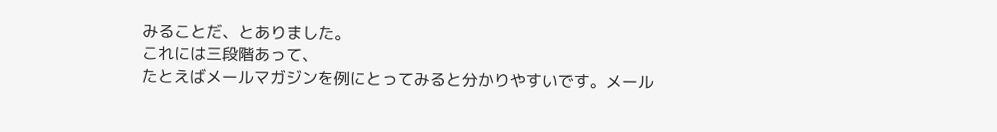みることだ、とありました。
これには三段階あって、
たとえばメールマガジンを例にとってみると分かりやすいです。メール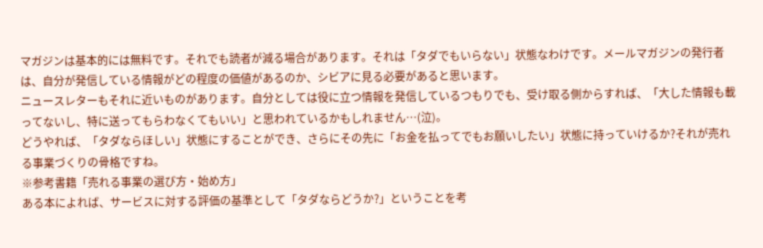マガジンは基本的には無料です。それでも読者が減る場合があります。それは「タダでもいらない」状態なわけです。メールマガジンの発行者は、自分が発信している情報がどの程度の価値があるのか、シビアに見る必要があると思います。
ニュースレターもそれに近いものがあります。自分としては役に立つ情報を発信しているつもりでも、受け取る側からすれば、「大した情報も載ってないし、特に送ってもらわなくてもいい」と思われているかもしれません…(泣)。
どうやれば、「タダならほしい」状態にすることができ、さらにその先に「お金を払ってでもお願いしたい」状態に持っていけるか?それが売れる事業づくりの骨格ですね。
※参考書籍「売れる事業の選び方・始め方」
ある本によれば、サービスに対する評価の基準として「タダならどうか?」ということを考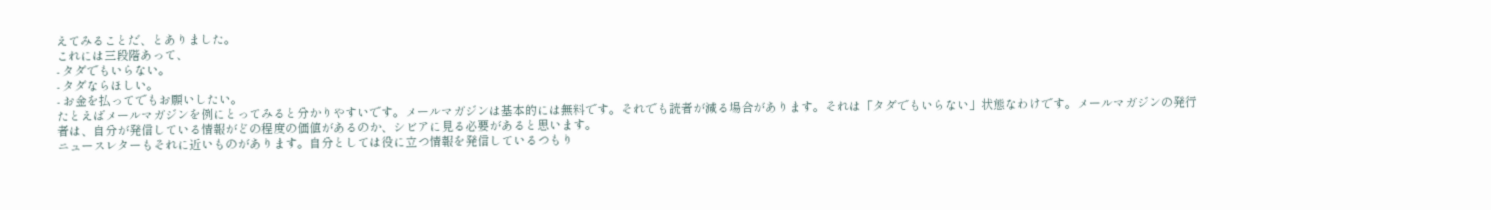えてみることだ、とありました。
これには三段階あって、
- タダでもいらない。
- タダならほしい。
- お金を払ってでもお願いしたい。
たとえばメールマガジンを例にとってみると分かりやすいです。メールマガジンは基本的には無料です。それでも読者が減る場合があります。それは「タダでもいらない」状態なわけです。メールマガジンの発行者は、自分が発信している情報がどの程度の価値があるのか、シビアに見る必要があると思います。
ニュースレターもそれに近いものがあります。自分としては役に立つ情報を発信しているつもり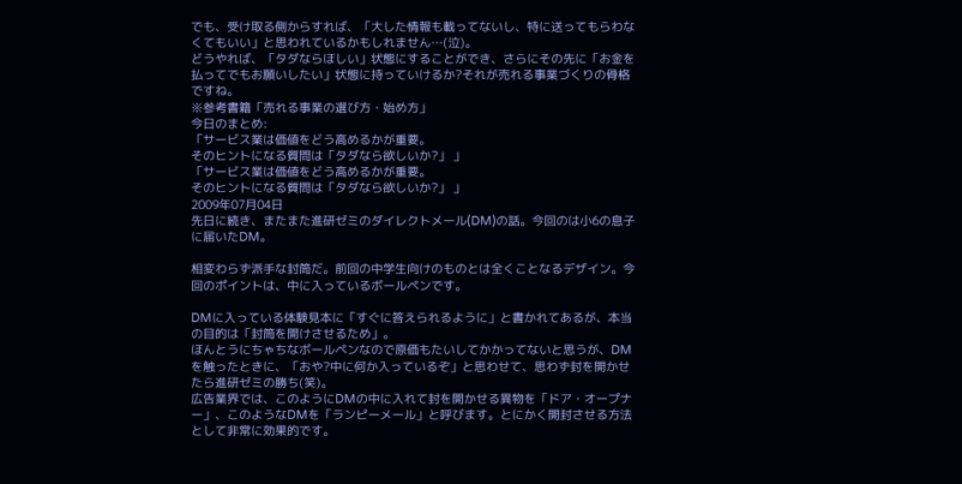でも、受け取る側からすれば、「大した情報も載ってないし、特に送ってもらわなくてもいい」と思われているかもしれません…(泣)。
どうやれば、「タダならほしい」状態にすることができ、さらにその先に「お金を払ってでもお願いしたい」状態に持っていけるか?それが売れる事業づくりの骨格ですね。
※参考書籍「売れる事業の選び方・始め方」
今日のまとめ:
「サービス業は価値をどう高めるかが重要。
そのヒントになる質問は「タダなら欲しいか?」 」
「サービス業は価値をどう高めるかが重要。
そのヒントになる質問は「タダなら欲しいか?」 」
2009年07月04日
先日に続き、またまた進研ゼミのダイレクトメール(DM)の話。今回のは小6の息子に届いたDM。

相変わらず派手な封筒だ。前回の中学生向けのものとは全くことなるデザイン。今回のポイントは、中に入っているボールペンです。

DMに入っている体験見本に「すぐに答えられるように」と書かれてあるが、本当の目的は「封筒を開けさせるため」。
ほんとうにちゃちなボールペンなので原価もたいしてかかってないと思うが、DMを触ったときに、「おや?中に何か入っているぞ」と思わせて、思わず封を開かせたら進研ゼミの勝ち(笑)。
広告業界では、このようにDMの中に入れて封を開かせる異物を「ドア・オープナー」、このようなDMを「ランピーメール」と呼びます。とにかく開封させる方法として非常に効果的です。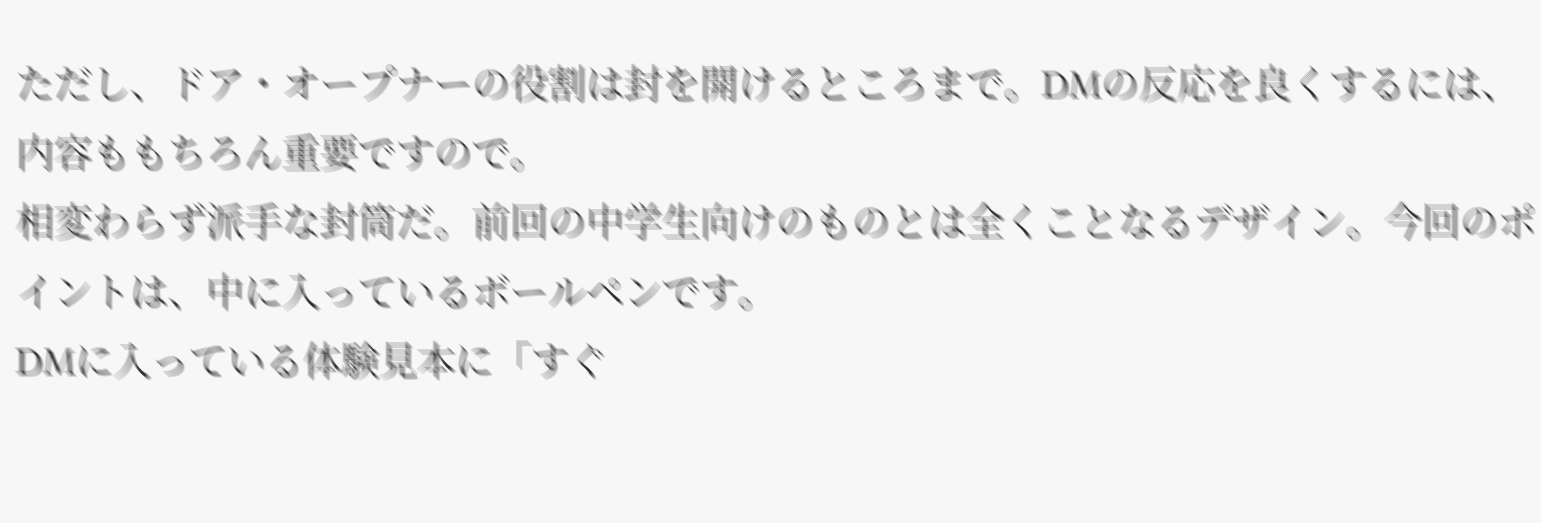ただし、ドア・オープナーの役割は封を開けるところまで。DMの反応を良くするには、内容ももちろん重要ですので。
相変わらず派手な封筒だ。前回の中学生向けのものとは全くことなるデザイン。今回のポイントは、中に入っているボールペンです。
DMに入っている体験見本に「すぐ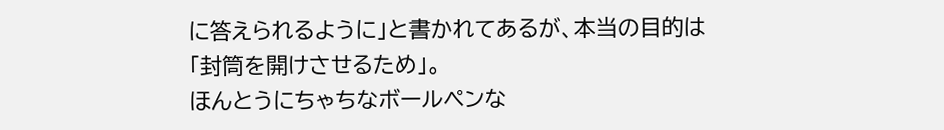に答えられるように」と書かれてあるが、本当の目的は「封筒を開けさせるため」。
ほんとうにちゃちなボールペンな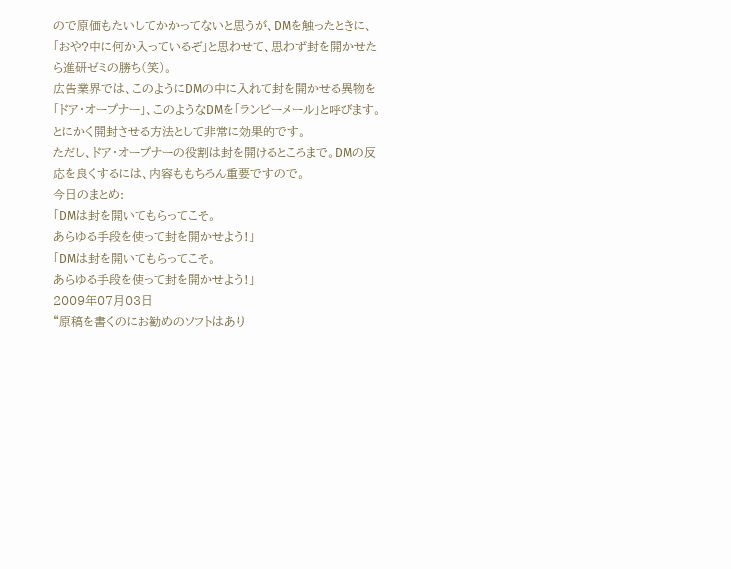ので原価もたいしてかかってないと思うが、DMを触ったときに、「おや?中に何か入っているぞ」と思わせて、思わず封を開かせたら進研ゼミの勝ち(笑)。
広告業界では、このようにDMの中に入れて封を開かせる異物を「ドア・オープナー」、このようなDMを「ランピーメール」と呼びます。とにかく開封させる方法として非常に効果的です。
ただし、ドア・オープナーの役割は封を開けるところまで。DMの反応を良くするには、内容ももちろん重要ですので。
今日のまとめ:
「DMは封を開いてもらってこそ。
あらゆる手段を使って封を開かせよう!」
「DMは封を開いてもらってこそ。
あらゆる手段を使って封を開かせよう!」
2009年07月03日
“原稿を書くのにお勧めのソフトはあり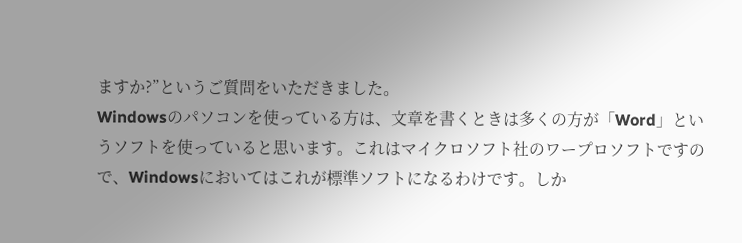ますか?”というご質問をいただきました。
Windowsのパソコンを使っている方は、文章を書くときは多くの方が「Word」というソフトを使っていると思います。これはマイクロソフト社のワープロソフトですので、Windowsにおいてはこれが標準ソフトになるわけです。しか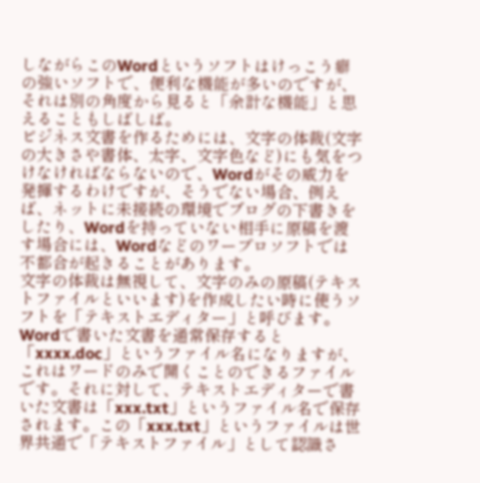しながらこのWordというソフトはけっこう癖の強いソフトで、便利な機能が多いのですが、それは別の角度から見ると「余計な機能」と思えることもしばしば。
ビジネス文書を作るためには、文字の体裁(文字の大きさや書体、太字、文字色など)にも気をつけなければならないので、Wordがその威力を発揮するわけですが、そうでない場合、例えば、ネットに未接続の環境でブログの下書きをしたり、Wordを持っていない相手に原稿を渡す場合には、Wordなどのワープロソフトでは不都合が起きることがあります。
文字の体裁は無視して、文字のみの原稿(テキストファイルといいます)を作成したい時に使うソフトを「テキストエディター」と呼びます。
Wordで書いた文書を通常保存すると「xxxx.doc」というファイル名になりますが、これはワードのみで開くことのできるファイルです。それに対して、テキストエディターで書いた文書は「xxx.txt」というファイル名で保存されます。この「xxx.txt」というファイルは世界共通で「テキストファイル」として認識さ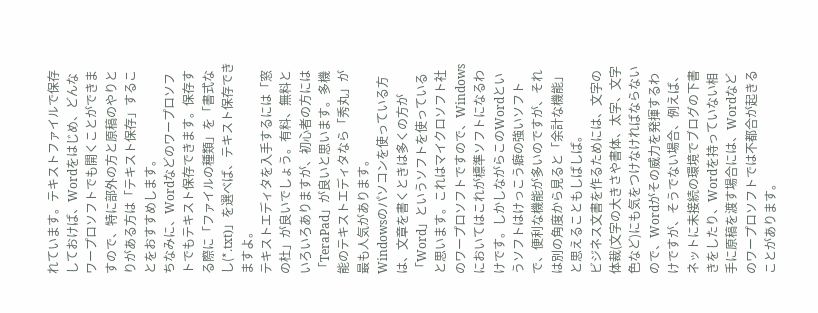れています。テキストファイルで保存しておけば、Wordをはじめ、どんなワープロソフトでも開くことができますので、特に部外の方と原稿のやりとりがある方は「テキスト保存」することをおすすめします。
ちなみに、Wordなどのワープロソフトでもテキスト保存できます。保存する際に「ファイルの種類」を「書式なし(*.txt)」を選べば、テキスト保存できますよ。
テキストエディタを入手するには「窓の杜」が良いでしょう。有料、無料といろいろありますが、初心者の方には「TeraPad」が良いと思います。多機能のテキストエディタなら「秀丸」が最も人気があります。
Windowsのパソコンを使っている方は、文章を書くときは多くの方が「Word」というソフトを使っていると思います。これはマイクロソフト社のワープロソフトですので、Windowsにおいてはこれが標準ソフトになるわけです。しかしながらこのWordというソフトはけっこう癖の強いソフトで、便利な機能が多いのですが、それは別の角度から見ると「余計な機能」と思えることもしばしば。
ビジネス文書を作るためには、文字の体裁(文字の大きさや書体、太字、文字色など)にも気をつけなければならないので、Wordがその威力を発揮するわけですが、そうでない場合、例えば、ネットに未接続の環境でブログの下書きをしたり、Wordを持っていない相手に原稿を渡す場合には、Wordなどのワープロソフトでは不都合が起きることがあります。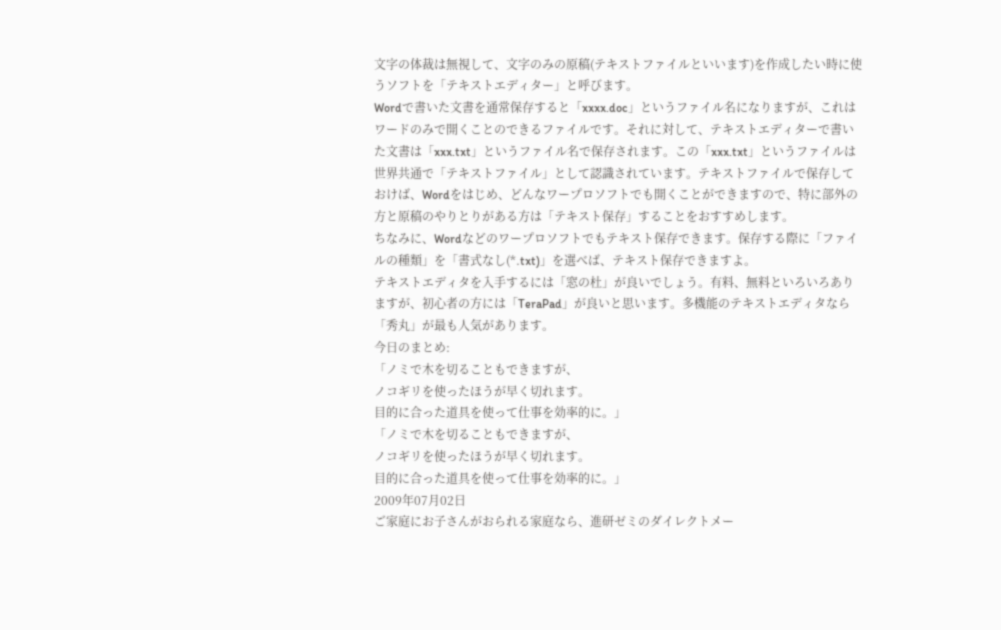文字の体裁は無視して、文字のみの原稿(テキストファイルといいます)を作成したい時に使うソフトを「テキストエディター」と呼びます。
Wordで書いた文書を通常保存すると「xxxx.doc」というファイル名になりますが、これはワードのみで開くことのできるファイルです。それに対して、テキストエディターで書いた文書は「xxx.txt」というファイル名で保存されます。この「xxx.txt」というファイルは世界共通で「テキストファイル」として認識されています。テキストファイルで保存しておけば、Wordをはじめ、どんなワープロソフトでも開くことができますので、特に部外の方と原稿のやりとりがある方は「テキスト保存」することをおすすめします。
ちなみに、Wordなどのワープロソフトでもテキスト保存できます。保存する際に「ファイルの種類」を「書式なし(*.txt)」を選べば、テキスト保存できますよ。
テキストエディタを入手するには「窓の杜」が良いでしょう。有料、無料といろいろありますが、初心者の方には「TeraPad」が良いと思います。多機能のテキストエディタなら「秀丸」が最も人気があります。
今日のまとめ:
「ノミで木を切ることもできますが、
ノコギリを使ったほうが早く切れます。
目的に合った道具を使って仕事を効率的に。」
「ノミで木を切ることもできますが、
ノコギリを使ったほうが早く切れます。
目的に合った道具を使って仕事を効率的に。」
2009年07月02日
ご家庭にお子さんがおられる家庭なら、進研ゼミのダイレクトメー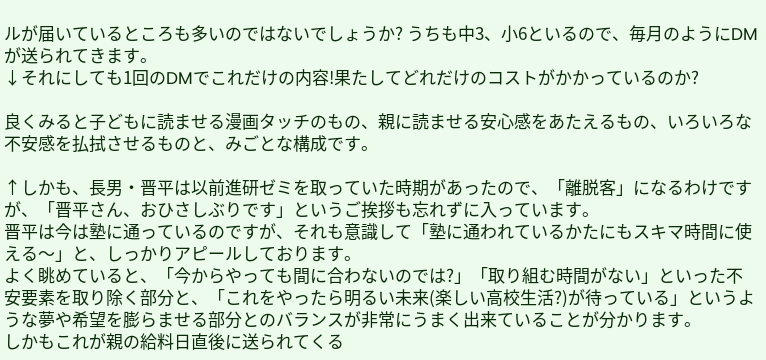ルが届いているところも多いのではないでしょうか? うちも中3、小6といるので、毎月のようにDMが送られてきます。
↓それにしても1回のDMでこれだけの内容!果たしてどれだけのコストがかかっているのか?

良くみると子どもに読ませる漫画タッチのもの、親に読ませる安心感をあたえるもの、いろいろな不安感を払拭させるものと、みごとな構成です。

↑しかも、長男・晋平は以前進研ゼミを取っていた時期があったので、「離脱客」になるわけですが、「晋平さん、おひさしぶりです」というご挨拶も忘れずに入っています。
晋平は今は塾に通っているのですが、それも意識して「塾に通われているかたにもスキマ時間に使える〜」と、しっかりアピールしております。
よく眺めていると、「今からやっても間に合わないのでは?」「取り組む時間がない」といった不安要素を取り除く部分と、「これをやったら明るい未来(楽しい高校生活?)が待っている」というような夢や希望を膨らませる部分とのバランスが非常にうまく出来ていることが分かります。
しかもこれが親の給料日直後に送られてくる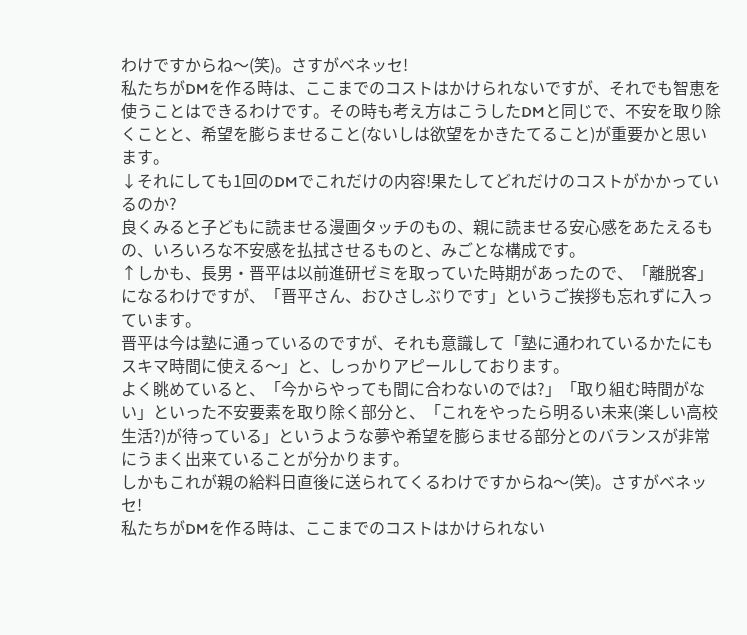わけですからね〜(笑)。さすがベネッセ!
私たちがDMを作る時は、ここまでのコストはかけられないですが、それでも智恵を使うことはできるわけです。その時も考え方はこうしたDMと同じで、不安を取り除くことと、希望を膨らませること(ないしは欲望をかきたてること)が重要かと思います。
↓それにしても1回のDMでこれだけの内容!果たしてどれだけのコストがかかっているのか?
良くみると子どもに読ませる漫画タッチのもの、親に読ませる安心感をあたえるもの、いろいろな不安感を払拭させるものと、みごとな構成です。
↑しかも、長男・晋平は以前進研ゼミを取っていた時期があったので、「離脱客」になるわけですが、「晋平さん、おひさしぶりです」というご挨拶も忘れずに入っています。
晋平は今は塾に通っているのですが、それも意識して「塾に通われているかたにもスキマ時間に使える〜」と、しっかりアピールしております。
よく眺めていると、「今からやっても間に合わないのでは?」「取り組む時間がない」といった不安要素を取り除く部分と、「これをやったら明るい未来(楽しい高校生活?)が待っている」というような夢や希望を膨らませる部分とのバランスが非常にうまく出来ていることが分かります。
しかもこれが親の給料日直後に送られてくるわけですからね〜(笑)。さすがベネッセ!
私たちがDMを作る時は、ここまでのコストはかけられない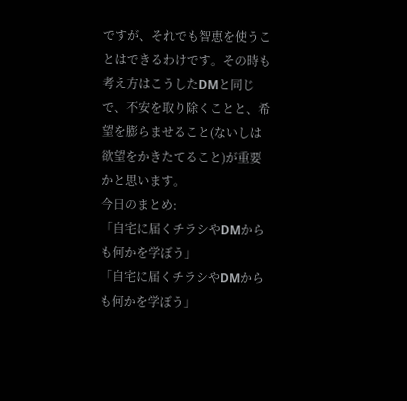ですが、それでも智恵を使うことはできるわけです。その時も考え方はこうしたDMと同じで、不安を取り除くことと、希望を膨らませること(ないしは欲望をかきたてること)が重要かと思います。
今日のまとめ:
「自宅に届くチラシやDMからも何かを学ぼう」
「自宅に届くチラシやDMからも何かを学ぼう」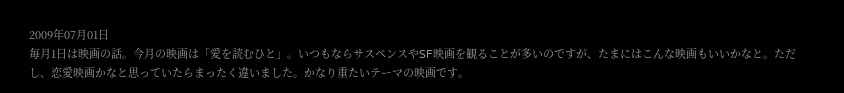2009年07月01日
毎月1日は映画の話。今月の映画は「愛を読むひと」。いつもならサスペンスやSF映画を観ることが多いのですが、たまにはこんな映画もいいかなと。ただし、恋愛映画かなと思っていたらまったく違いました。かなり重たいテーマの映画です。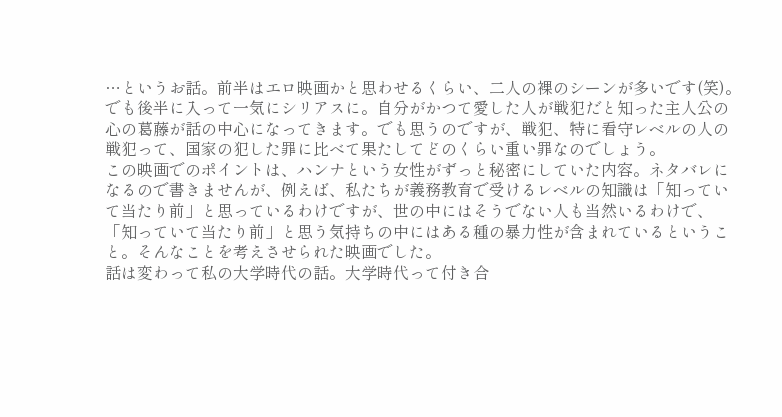…というお話。前半はエロ映画かと思わせるくらい、二人の裸のシーンが多いです(笑)。でも後半に入って一気にシリアスに。自分がかつて愛した人が戦犯だと知った主人公の心の葛藤が話の中心になってきます。でも思うのですが、戦犯、特に看守レベルの人の戦犯って、国家の犯した罪に比べて果たしてどのくらい重い罪なのでしょう。
この映画でのポイントは、ハンナという女性がずっと秘密にしていた内容。ネタバレになるので書きませんが、例えば、私たちが義務教育で受けるレベルの知識は「知っていて当たり前」と思っているわけですが、世の中にはそうでない人も当然いるわけで、「知っていて当たり前」と思う気持ちの中にはある種の暴力性が含まれているということ。そんなことを考えさせられた映画でした。
話は変わって私の大学時代の話。大学時代って付き合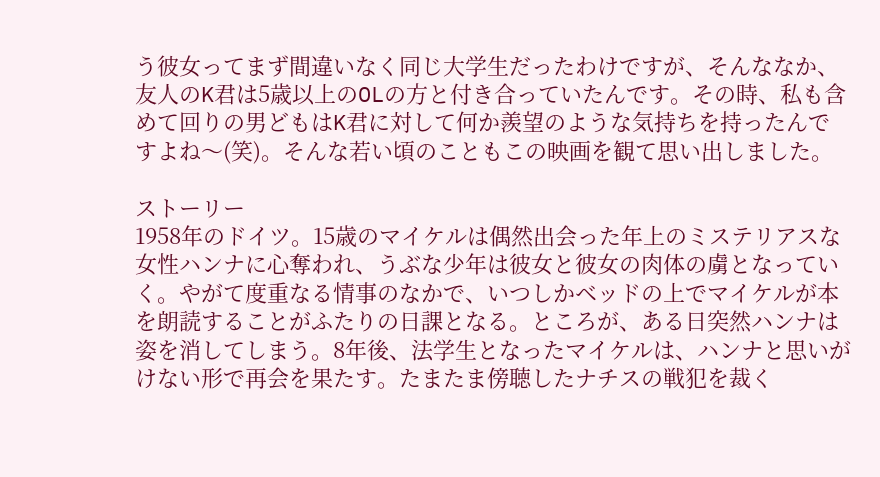う彼女ってまず間違いなく同じ大学生だったわけですが、そんななか、友人のK君は5歳以上のOLの方と付き合っていたんです。その時、私も含めて回りの男どもはK君に対して何か羨望のような気持ちを持ったんですよね〜(笑)。そんな若い頃のこともこの映画を観て思い出しました。

ストーリー
1958年のドイツ。15歳のマイケルは偶然出会った年上のミステリアスな女性ハンナに心奪われ、うぶな少年は彼女と彼女の肉体の虜となっていく。やがて度重なる情事のなかで、いつしかベッドの上でマイケルが本を朗読することがふたりの日課となる。ところが、ある日突然ハンナは姿を消してしまう。8年後、法学生となったマイケルは、ハンナと思いがけない形で再会を果たす。たまたま傍聴したナチスの戦犯を裁く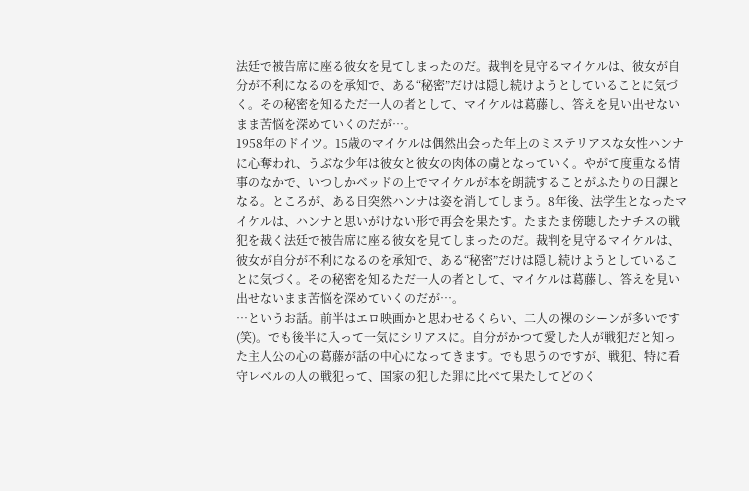法廷で被告席に座る彼女を見てしまったのだ。裁判を見守るマイケルは、彼女が自分が不利になるのを承知で、ある“秘密”だけは隠し続けようとしていることに気づく。その秘密を知るただ一人の者として、マイケルは葛藤し、答えを見い出せないまま苦悩を深めていくのだが…。
1958年のドイツ。15歳のマイケルは偶然出会った年上のミステリアスな女性ハンナに心奪われ、うぶな少年は彼女と彼女の肉体の虜となっていく。やがて度重なる情事のなかで、いつしかベッドの上でマイケルが本を朗読することがふたりの日課となる。ところが、ある日突然ハンナは姿を消してしまう。8年後、法学生となったマイケルは、ハンナと思いがけない形で再会を果たす。たまたま傍聴したナチスの戦犯を裁く法廷で被告席に座る彼女を見てしまったのだ。裁判を見守るマイケルは、彼女が自分が不利になるのを承知で、ある“秘密”だけは隠し続けようとしていることに気づく。その秘密を知るただ一人の者として、マイケルは葛藤し、答えを見い出せないまま苦悩を深めていくのだが…。
…というお話。前半はエロ映画かと思わせるくらい、二人の裸のシーンが多いです(笑)。でも後半に入って一気にシリアスに。自分がかつて愛した人が戦犯だと知った主人公の心の葛藤が話の中心になってきます。でも思うのですが、戦犯、特に看守レベルの人の戦犯って、国家の犯した罪に比べて果たしてどのく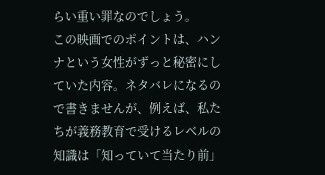らい重い罪なのでしょう。
この映画でのポイントは、ハンナという女性がずっと秘密にしていた内容。ネタバレになるので書きませんが、例えば、私たちが義務教育で受けるレベルの知識は「知っていて当たり前」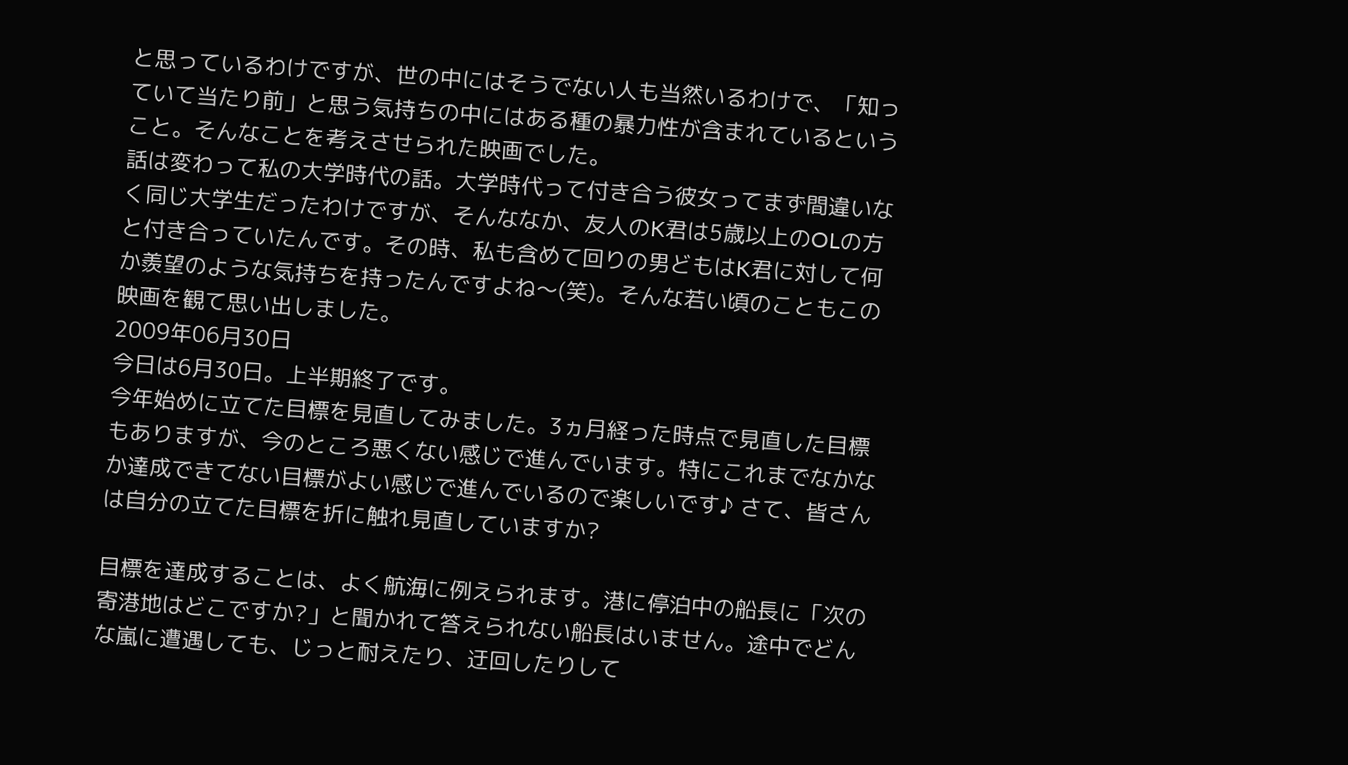と思っているわけですが、世の中にはそうでない人も当然いるわけで、「知っていて当たり前」と思う気持ちの中にはある種の暴力性が含まれているということ。そんなことを考えさせられた映画でした。
話は変わって私の大学時代の話。大学時代って付き合う彼女ってまず間違いなく同じ大学生だったわけですが、そんななか、友人のK君は5歳以上のOLの方と付き合っていたんです。その時、私も含めて回りの男どもはK君に対して何か羨望のような気持ちを持ったんですよね〜(笑)。そんな若い頃のこともこの映画を観て思い出しました。
2009年06月30日
今日は6月30日。上半期終了です。
今年始めに立てた目標を見直してみました。3ヵ月経った時点で見直した目標もありますが、今のところ悪くない感じで進んでいます。特にこれまでなかなか達成できてない目標がよい感じで進んでいるので楽しいです♪ さて、皆さんは自分の立てた目標を折に触れ見直していますか?

目標を達成することは、よく航海に例えられます。港に停泊中の船長に「次の寄港地はどこですか?」と聞かれて答えられない船長はいません。途中でどんな嵐に遭遇しても、じっと耐えたり、迂回したりして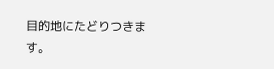目的地にたどりつきます。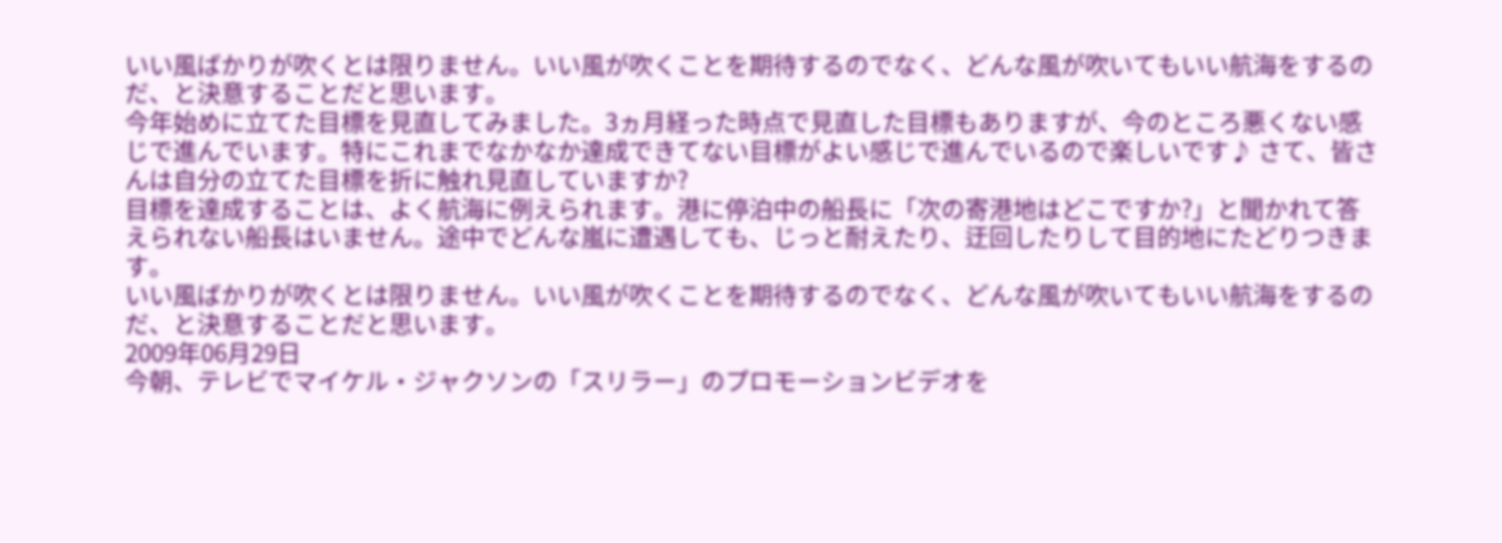いい風ばかりが吹くとは限りません。いい風が吹くことを期待するのでなく、どんな風が吹いてもいい航海をするのだ、と決意することだと思います。
今年始めに立てた目標を見直してみました。3ヵ月経った時点で見直した目標もありますが、今のところ悪くない感じで進んでいます。特にこれまでなかなか達成できてない目標がよい感じで進んでいるので楽しいです♪ さて、皆さんは自分の立てた目標を折に触れ見直していますか?
目標を達成することは、よく航海に例えられます。港に停泊中の船長に「次の寄港地はどこですか?」と聞かれて答えられない船長はいません。途中でどんな嵐に遭遇しても、じっと耐えたり、迂回したりして目的地にたどりつきます。
いい風ばかりが吹くとは限りません。いい風が吹くことを期待するのでなく、どんな風が吹いてもいい航海をするのだ、と決意することだと思います。
2009年06月29日
今朝、テレビでマイケル・ジャクソンの「スリラー」のプロモーションビデオを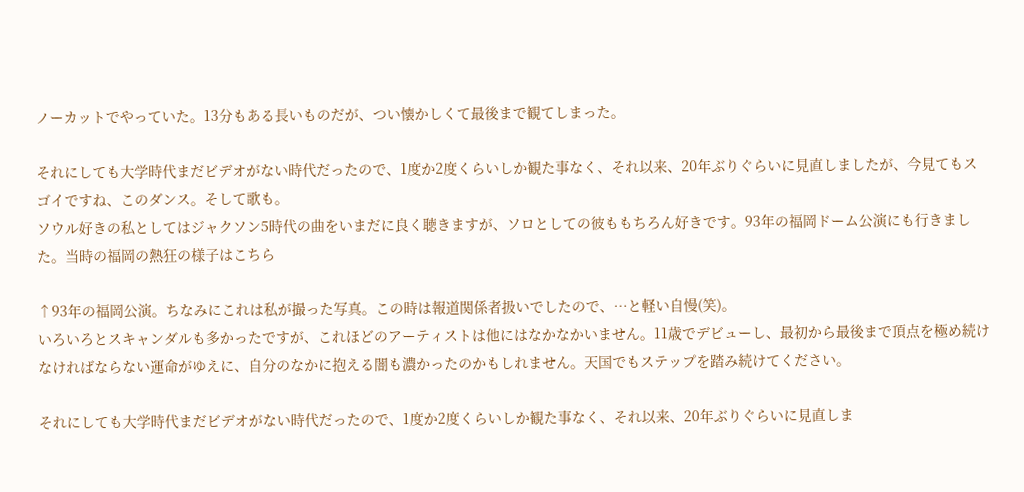ノーカットでやっていた。13分もある長いものだが、つい懐かしくて最後まで観てしまった。

それにしても大学時代まだビデオがない時代だったので、1度か2度くらいしか観た事なく、それ以来、20年ぶりぐらいに見直しましたが、今見てもスゴイですね、このダンス。そして歌も。
ソウル好きの私としてはジャクソン5時代の曲をいまだに良く聴きますが、ソロとしての彼ももちろん好きです。93年の福岡ドーム公演にも行きました。当時の福岡の熱狂の様子はこちら

↑93年の福岡公演。ちなみにこれは私が撮った写真。この時は報道関係者扱いでしたので、…と軽い自慢(笑)。
いろいろとスキャンダルも多かったですが、これほどのアーティストは他にはなかなかいません。11歳でデビューし、最初から最後まで頂点を極め続けなければならない運命がゆえに、自分のなかに抱える闇も濃かったのかもしれません。天国でもステップを踏み続けてください。

それにしても大学時代まだビデオがない時代だったので、1度か2度くらいしか観た事なく、それ以来、20年ぶりぐらいに見直しま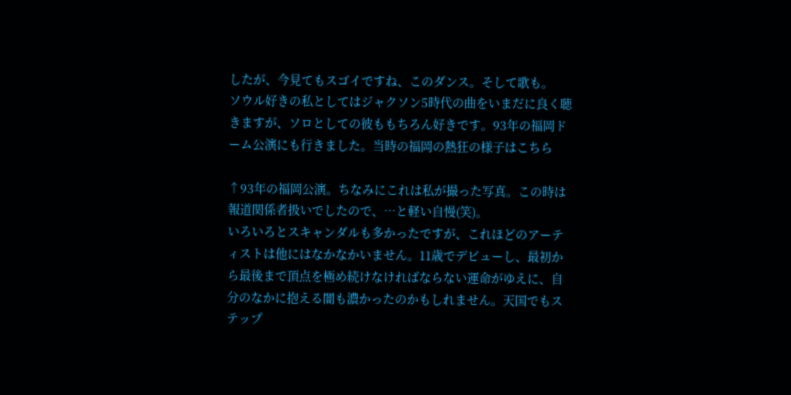したが、今見てもスゴイですね、このダンス。そして歌も。
ソウル好きの私としてはジャクソン5時代の曲をいまだに良く聴きますが、ソロとしての彼ももちろん好きです。93年の福岡ドーム公演にも行きました。当時の福岡の熱狂の様子はこちら

↑93年の福岡公演。ちなみにこれは私が撮った写真。この時は報道関係者扱いでしたので、…と軽い自慢(笑)。
いろいろとスキャンダルも多かったですが、これほどのアーティストは他にはなかなかいません。11歳でデビューし、最初から最後まで頂点を極め続けなければならない運命がゆえに、自分のなかに抱える闇も濃かったのかもしれません。天国でもステップ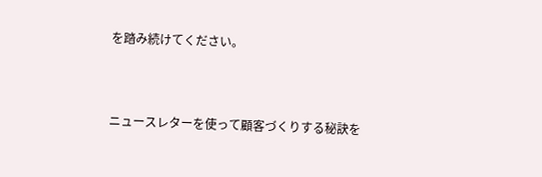を踏み続けてください。



ニュースレターを使って顧客づくりする秘訣を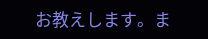お教えします。ま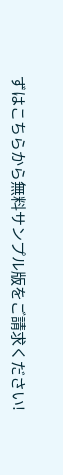ずはこちらから無料サンプル版をご請求ください!